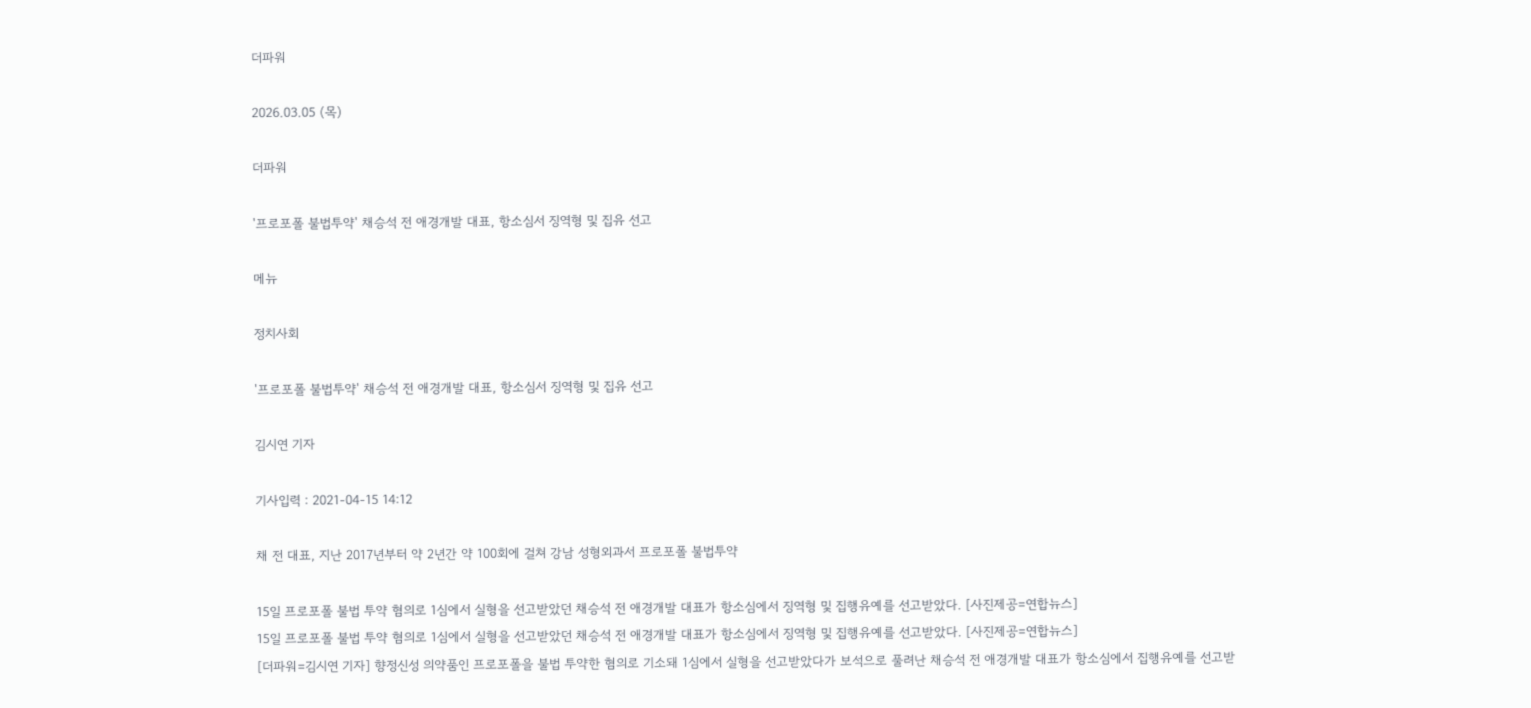더파워

2026.03.05 (목)

더파워

'프로포폴 불법투약' 채승석 전 애경개발 대표, 항소심서 징역형 및 집유 선고

메뉴

정치사회

'프로포폴 불법투약' 채승석 전 애경개발 대표, 항소심서 징역형 및 집유 선고

김시연 기자

기사입력 : 2021-04-15 14:12

채 전 대표, 지난 2017년부터 약 2년간 약 100회에 걸쳐 강남 성형외과서 프로포폴 불법투약

15일 프로포폴 불법 투약 혐의로 1심에서 실형을 선고받았던 채승석 전 애경개발 대표가 항소심에서 징역형 및 집행유예를 선고받았다. [사진제공=연합뉴스]
15일 프로포폴 불법 투약 혐의로 1심에서 실형을 선고받았던 채승석 전 애경개발 대표가 항소심에서 징역형 및 집행유예를 선고받았다. [사진제공=연합뉴스]
[더파워=김시연 기자] 향정신성 의약품인 프로포폴을 불법 투약한 혐의로 기소돼 1심에서 실형을 선고받았다가 보석으로 풀려난 채승석 전 애경개발 대표가 항소심에서 집행유예를 선고받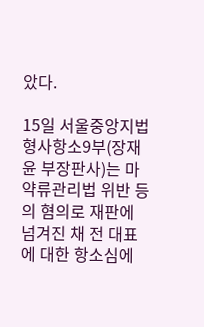았다.

15일 서울중앙지법 형사항소9부(장재윤 부장판사)는 마약류관리법 위반 등의 혐의로 재판에 넘겨진 채 전 대표에 대한 항소심에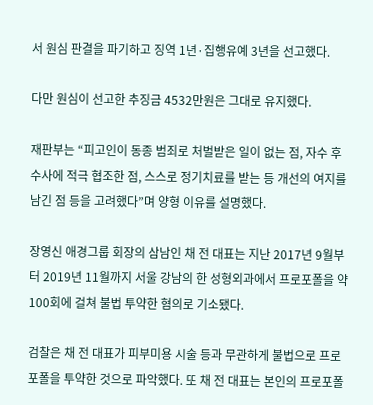서 원심 판결을 파기하고 징역 1년·집행유예 3년을 선고했다.

다만 원심이 선고한 추징금 4532만원은 그대로 유지했다.

재판부는 “피고인이 동종 범죄로 처벌받은 일이 없는 점, 자수 후 수사에 적극 협조한 점, 스스로 정기치료를 받는 등 개선의 여지를 남긴 점 등을 고려했다”며 양형 이유를 설명했다.

장영신 애경그룹 회장의 삼남인 채 전 대표는 지난 2017년 9월부터 2019년 11월까지 서울 강남의 한 성형외과에서 프로포폴을 약 100회에 걸쳐 불법 투약한 혐의로 기소됐다.

검찰은 채 전 대표가 피부미용 시술 등과 무관하게 불법으로 프로포폴을 투약한 것으로 파악했다. 또 채 전 대표는 본인의 프로포폴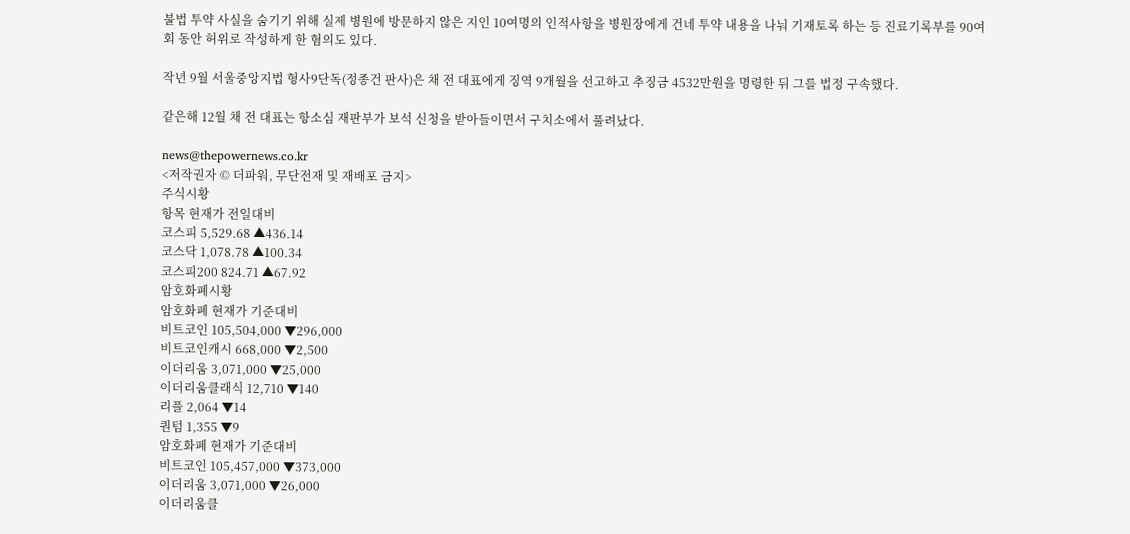불법 투약 사실을 숨기기 위해 실제 병원에 방문하지 않은 지인 10여명의 인적사항을 병원장에게 건네 투약 내용을 나눠 기재토록 하는 등 진료기록부를 90여회 동안 허위로 작성하게 한 혐의도 있다.

작년 9월 서울중앙지법 형사9단독(정종건 판사)은 채 전 대표에게 징역 9개월을 선고하고 추징금 4532만원을 명령한 뒤 그를 법정 구속했다.

같은해 12월 채 전 대표는 항소심 재판부가 보석 신청을 받아들이면서 구치소에서 풀려났다.

news@thepowernews.co.kr
<저작권자 © 더파워, 무단전재 및 재배포 금지>
주식시황
항목 현재가 전일대비
코스피 5,529.68 ▲436.14
코스닥 1,078.78 ▲100.34
코스피200 824.71 ▲67.92
암호화폐시황
암호화폐 현재가 기준대비
비트코인 105,504,000 ▼296,000
비트코인캐시 668,000 ▼2,500
이더리움 3,071,000 ▼25,000
이더리움클래식 12,710 ▼140
리플 2,064 ▼14
퀀텀 1,355 ▼9
암호화폐 현재가 기준대비
비트코인 105,457,000 ▼373,000
이더리움 3,071,000 ▼26,000
이더리움클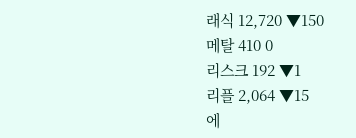래식 12,720 ▼150
메탈 410 0
리스크 192 ▼1
리플 2,064 ▼15
에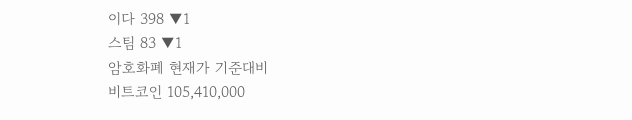이다 398 ▼1
스팀 83 ▼1
암호화폐 현재가 기준대비
비트코인 105,410,000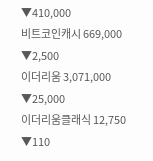▼410,000
비트코인캐시 669,000 ▼2,500
이더리움 3,071,000 ▼25,000
이더리움클래식 12,750 ▼110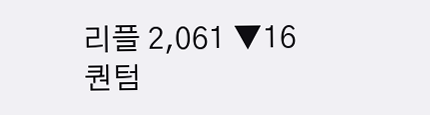리플 2,061 ▼16
퀀텀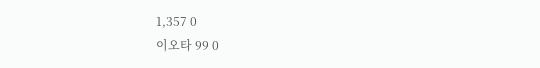1,357 0
이오타 99 0